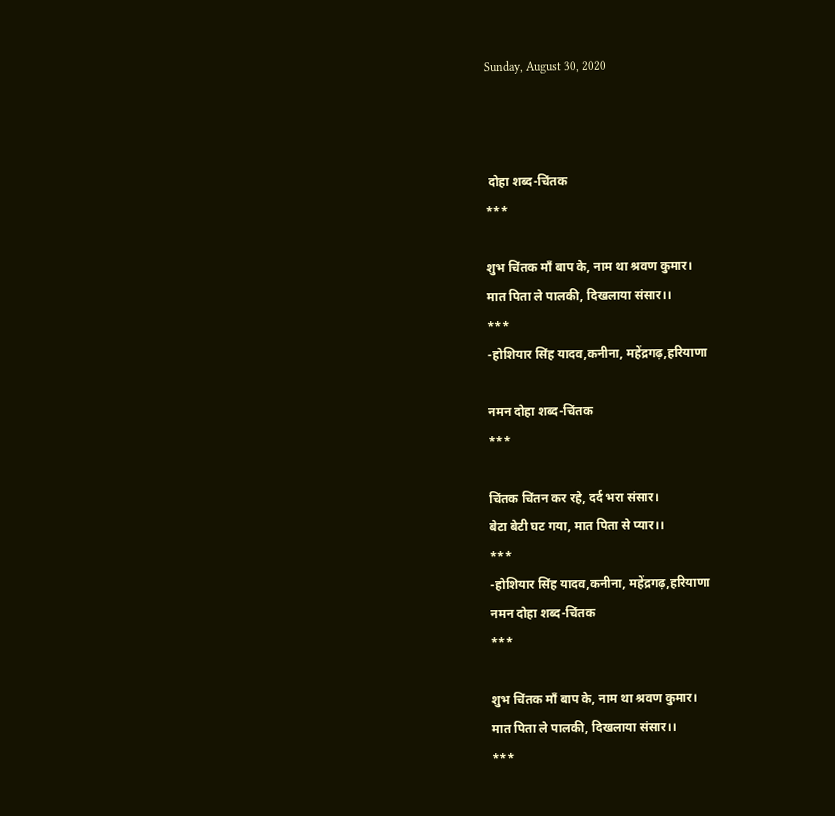Sunday, August 30, 2020



 दोहा शब्द-चिंतक
***

शुभ चिंतक माँ बाप के, नाम था श्रवण कुमार।
मात पिता ले पालकी, दिखलाया संसार।।
***
-होशियार सिंह यादव,कनीना, महेंद्रगढ़,हरियाणा

नमन दोहा शब्द-चिंतक
***

चिंतक चिंतन कर रहे, दर्द भरा संसार।
बेटा बेटी घट गया, मात पिता से प्यार।।
***
-होशियार सिंह यादव,कनीना, महेंद्रगढ़,हरियाणा
नमन दोहा शब्द-चिंतक
***

शुभ चिंतक माँ बाप के, नाम था श्रवण कुमार।
मात पिता ले पालकी, दिखलाया संसार।।
***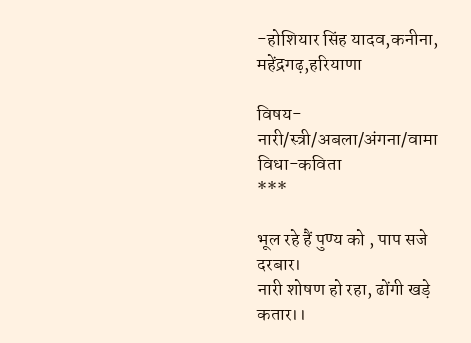-होशियार सिंह यादव,कनीना, महेंद्रगढ़,हरियाणा

विषय-नारी/स्त्री/अबला/अंगना/वामा
विधा-कविता
***

भूल रहे हैं पुण्य को , पाप सजे दरबार।
नारी शोषण हो रहा, ढोंगी खड़े कतार।।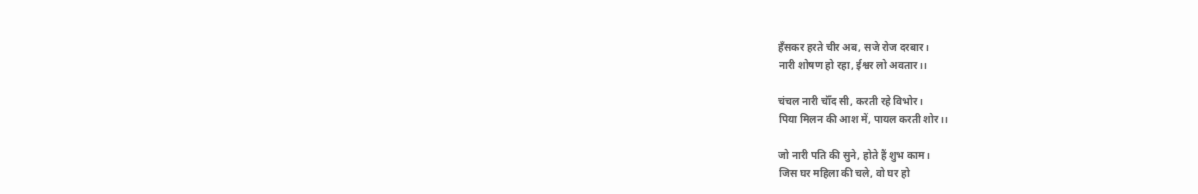हँसकर हरते चीर अब, सजे रोज दरबार।
नारी शोषण हो रहा, ईश्वर लो अवतार।।

चंचल नारी चॉँद सी, करती रहे विभोर।
पिया मिलन की आश में, पायल करती शोर।।

जो नारी पति की सुने, होते हैं शुभ काम।
जिस घर महिला की चले, वो घर हो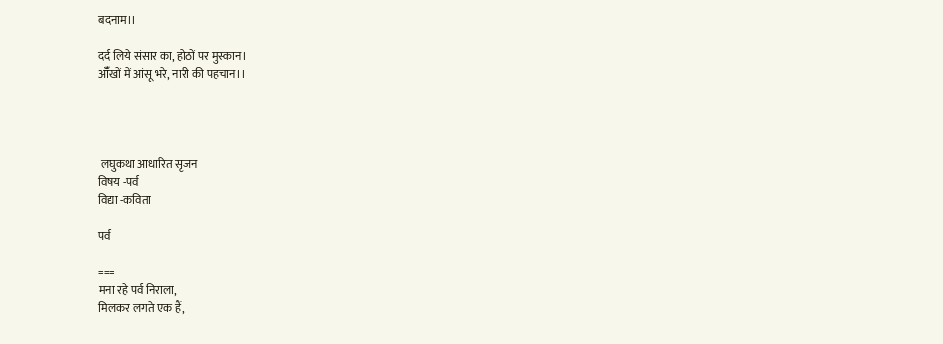बदनाम।।

दर्द लिये संसार का, होठों पर मुस्कान।
ऑँखों में आंसू भरे, नारी की पहचान।।




 लघुकथा आधारित सृजन
विषय -पर्व
विद्या -कविता

पर्व

===
मना रहे पर्व निराला,
मिलकर लगते एक हैं,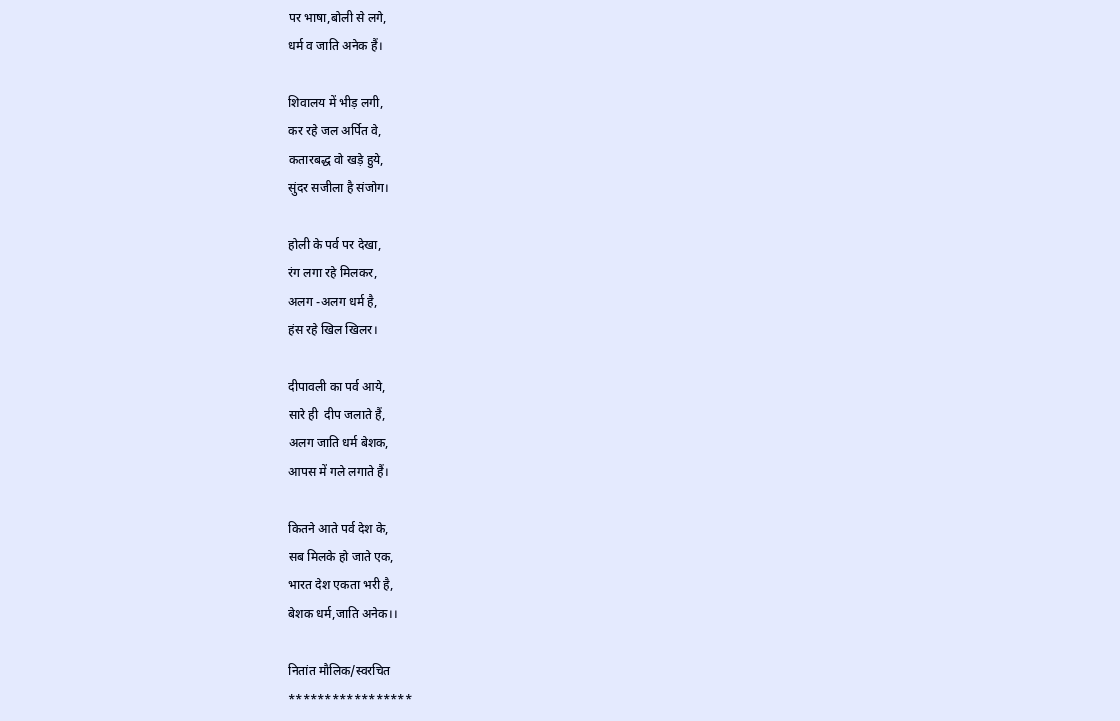पर भाषा,बोली से लगे,
धर्म व जाति अनेक हैं।

शिवालय में भीड़ लगी,
कर रहे जल अर्पित वे,
कतारबद्ध वो खड़े हुये,
सुंदर सजीला है संजोग।

होली के पर्व पर देखा,
रंग लगा रहे मिलकर,
अलग -अलग धर्म है,
हंस रहे खिल खिलर।

दीपावली का पर्व आये,
सारे ही  दीप जलाते हैं,
अलग जाति धर्म बेशक,
आपस में गले लगाते हैं।

कितने आते पर्व देश के,
सब मिलके हो जाते एक,
भारत देश एकता भरी है,
बेशक धर्म,जाति अनेक।।

नितांत मौलिक/स्वरचित
*****************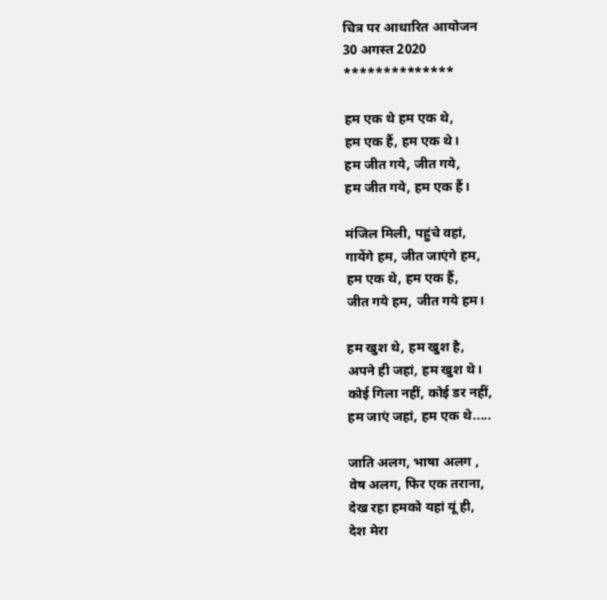चित्र पर आधारित आयोजन
30 अगस्त 2020
**************

हम एक थे हम एक थे,
हम एक हैं, हम एक थे।
हम जीत गये, जीत गये,
हम जीत गये, हम एक हैं।

मंजिल मिली, पहुंचे वहां,
गायेंगे हम, जीत जाएंगे हम,
हम एक थे, हम एक हैं,
जीत गये हम, जीत गये हम।

हम खुश थे, हम खुश है,
अपने ही जहां, हम खुश थे।
कोई गिला नहीं, कोई डर नहीं,
हम जाएं जहां, हम एक थे.....

जाति अलग, भाषा अलग ,
वेष अलग, फिर एक तराना,
देख रहा हमको यहां यूं ही,
देश मेरा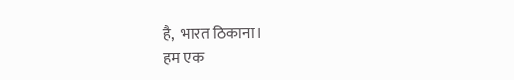है,  भारत ठिकाना।
हम एक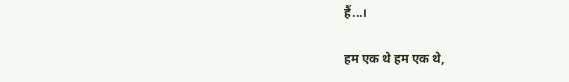हैं...।

हम एक थे हम एक थे,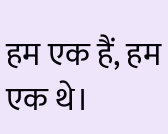हम एक हैं, हम एक थे।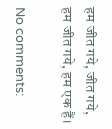हम जीत गये, जीत गये,
हम जीत गये, हम एक हैं।

No comments: